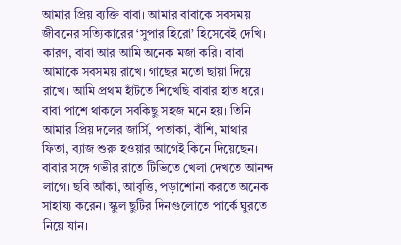আমার প্রিয় ব্যক্তি বাবা। আমার বাবাকে সবসময় জীবনের সত্যিকারের ‘সুপার হিরো’ হিসেবেই দেখি। কারণ, বাবা আর আমি অনেক মজা করি। বাবা আমাকে সবসময় রাখে। গাছের মতো ছায়া দিয়ে রাখে। আমি প্রথম হাঁটতে শিখেছি বাবার হাত ধরে। বাবা পাশে থাকলে সবকিছু সহজ মনে হয়। তিনি আমার প্রিয় দলের জার্সি, পতাকা, বাঁশি, মাথার ফিতা, ব্যাজ শুরু হওয়ার আগেই কিনে দিয়েছেন। বাবার সঙ্গে গভীর রাতে টিভিতে খেলা দেখতে আনন্দ লাগে। ছবি আঁকা, আবৃত্তি, পড়াশোনা করতে অনেক সাহায্য করেন। স্কুল ছুটির দিনগুলোতে পার্কে ঘুরতে নিয়ে যান।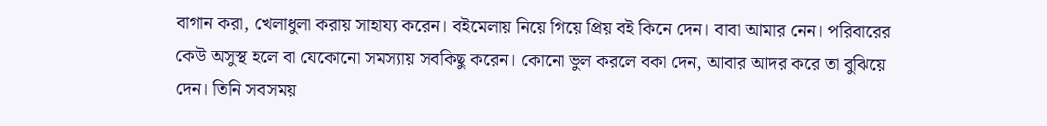বাগান করা, খেলাধুলা করায় সাহায্য করেন। বইমেলায় নিয়ে গিয়ে প্রিয় বই কিনে দেন। বাবা আমার নেন। পরিবারের কেউ অসুস্থ হলে বা যেকোনো সমস্যায় সবকিছু করেন। কোনো ভুল করলে বকা দেন, আবার আদর করে তা বুঝিয়ে দেন। তিনি সবসময়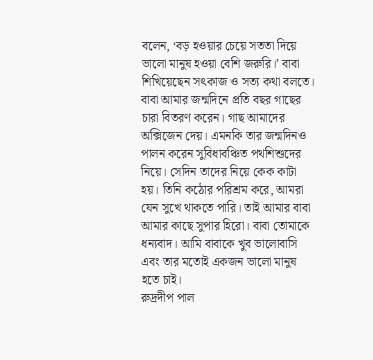বলেন, ‘বড় হওয়ার চেয়ে সততা দিয়ে ভালো মানুষ হওয়া বেশি জরুরি।’ বাবা শিখিয়েছেন সৎকাজ ও সত্য কথা বলতে। বাবা আমার জন্মদিনে প্রতি বছর গাছের চারা বিতরণ করেন। গাছ আমাদের অক্সিজেন দেয়। এমনকি তার জন্মদিনও পালন করেন সুবিধাবঞ্চিত পথশিশুদের নিয়ে। সেদিন তাদের নিয়ে কেক কাটা হয়। তিনি কঠোর পরিশ্রম করে, আমরা যেন সুখে থাকতে পারি। তাই আমার বাবা আমার কাছে সুপার হিরো। বাবা তোমাকে ধন্যবাদ। আমি বাবাকে খুব ভালোবাসি এবং তার মতোই একজন ভালো মানুষ হতে চাই।
রুদ্রদীপ পাল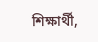শিক্ষার্থী,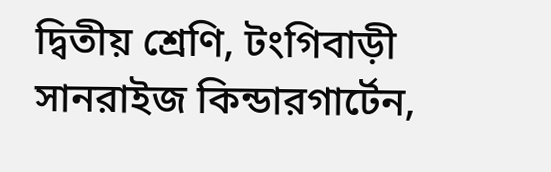দ্বিতীয় শ্রেণি, টংগিবাড়ী সানরাইজ কিন্ডারগার্টেন,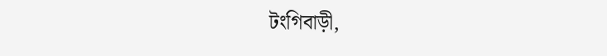টংগিবাড়ী,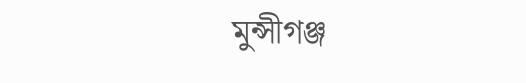মুন্সীগঞ্জ